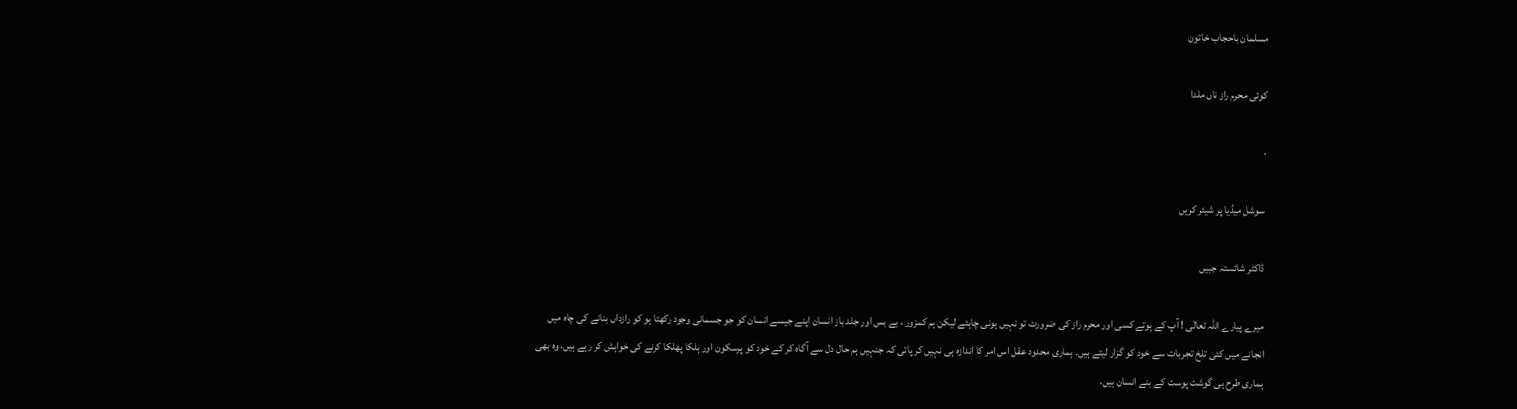مسلمان باحجاب خاتون

کوئی محرم راز ناں ملدا

·

سوشل میڈیا پر شیئر کریں

ڈاکٹر شائستہ جبیں

میرے پیارے اللہ تعالٰی ! آپ کے ہوتے کسی اور محرم راز کی ضرورت تو نہیں ہونی چاہئے لیکن ہم کمزور ، بے بس اور جلد باز انسان اپنے جیسے انسان کو جو جسمانی وجود رکھتا ہو کو رازداں بنانے کی چاہ میں انجانے میں کئی تلخ تجربات سے خود کو گزار لیتے ہیں۔ ہماری محدود عقل اس امر کا اندازہ ہی نہیں کر پاتی کہ جنہیں ہم حال دل سے آگاہ کر کے خود کو پرسکون اور ہلکا پھلکا کرنے کی خواہش کر رہے ہیں، وہ بھی ہماری طرح ہی گوشت پوست کے بنے انسان ہیں،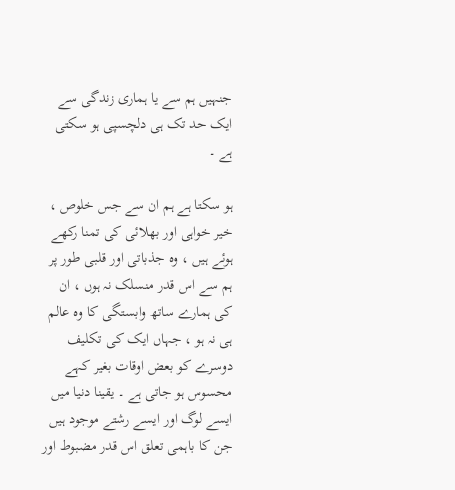جنہیں ہم سے یا ہماری زندگی سے ایک حد تک ہی دلچسپی ہو سکتی ہے ۔

ہو سکتا ہے ہم ان سے جس خلوص ، خیر خواہی اور بھلائی کی تمنا رکھے ہوئے ہیں ، وہ جذباتی اور قلبی طور پر ہم سے اس قدر منسلک نہ ہوں ، ان کی ہمارے ساتھ وابستگی کا وہ عالم ہی نہ ہو ، جہاں ایک کی تکلیف دوسرے کو بعض اوقات بغیر کہے محسوس ہو جاتی ہے ۔ یقینا دنیا میں ایسے لوگ اور ایسے رشتے موجود ہیں جن کا باہمی تعلق اس قدر مضبوط اور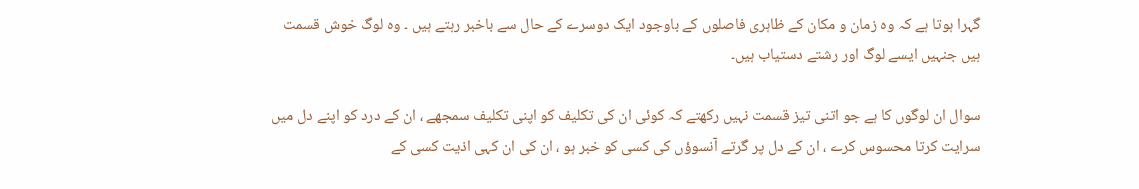گہرا ہوتا ہے کہ وہ زمان و مکان کے ظاہری فاصلوں کے باوجود ایک دوسرے کے حال سے باخبر رہتے ہیں ۔ وہ لوگ خوش قسمت ہیں جنہیں ایسے لوگ اور رشتے دستیاب ہیں۔

سوال ان لوگوں کا ہے جو اتنی تیز قسمت نہیں رکھتے کہ کوئی ان کی تکلیف کو اپنی تکلیف سمجھے ، ان کے درد کو اپنے دل میں سرایت کرتا محسوس کرے ، ان کے دل پر گرتے آنسوؤں کی کسی کو خبر ہو ، ان کی ان کہی اذیت کسی کے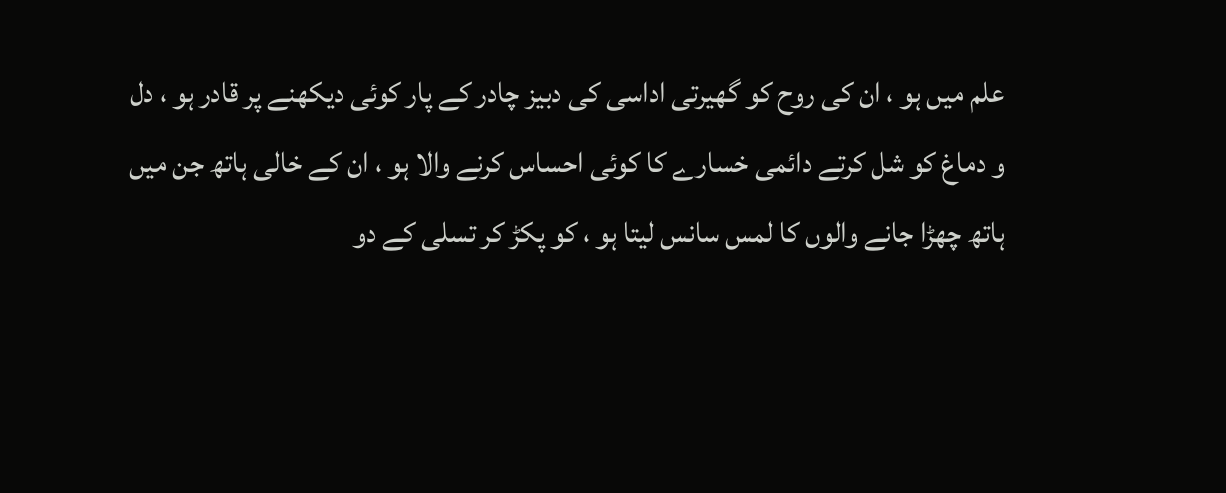علم میں ہو ، ان کی روح کو گھیرتی اداسی کی دبیز چادر کے پار کوئی دیکھنے پر قادر ہو ، دل و دماغ کو شل کرتے دائمی خسارے کا کوئی احساس کرنے والا ہو ، ان کے خالی ہاتھ جن میں ہاتھ چھڑا جانے والوں کا لمس سانس لیتا ہو ، کو پکڑ کر تسلی کے دو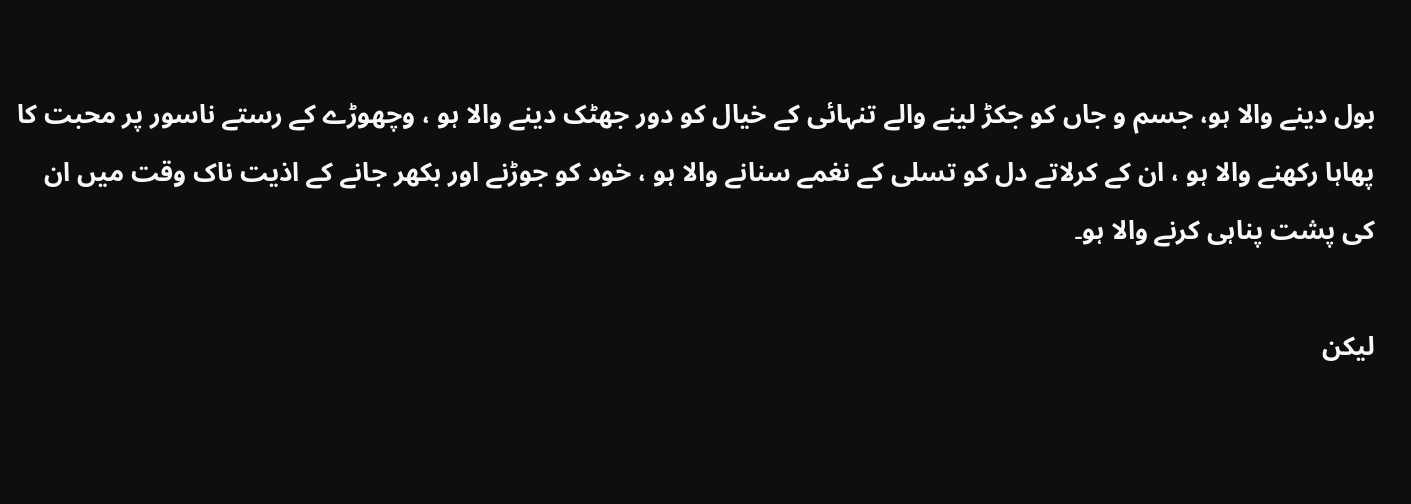بول دینے والا ہو، جسم و جاں کو جکڑ لینے والے تنہائی کے خیال کو دور جھٹک دینے والا ہو ، وچھوڑے کے رستے ناسور پر محبت کا پھاہا رکھنے والا ہو ، ان کے کرلاتے دل کو تسلی کے نغمے سنانے والا ہو ، خود کو جوڑنے اور بکھر جانے کے اذیت ناک وقت میں ان کی پشت پناہی کرنے والا ہو۔

لیکن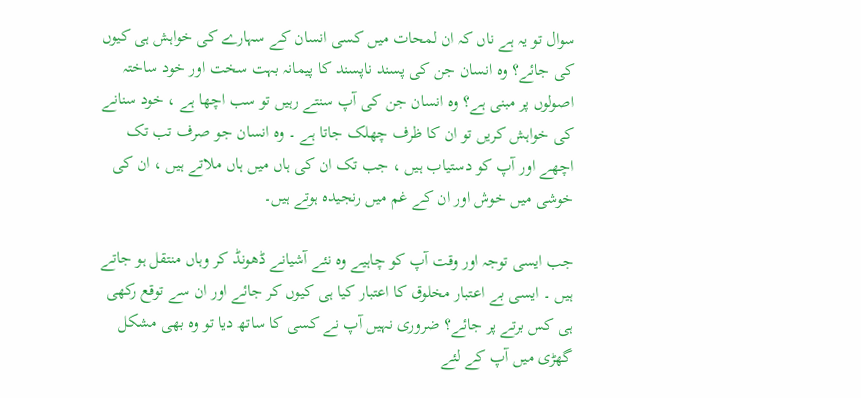سوال تو یہ ہے ناں کہ ان لمحات میں کسی انسان کے سہارے کی خواہش ہی کیوں کی جائے؟ وہ انسان جن کی پسند ناپسند کا پیمانہ بہت سخت اور خود ساختہ اصولوں پر مبنی ہے؟ وہ انسان جن کی آپ سنتے رہیں تو سب اچھا ہے ، خود سنانے کی خواہش کریں تو ان کا ظرف چھلک جاتا ہے ۔ وہ انسان جو صرف تب تک اچھے اور آپ کو دستیاب ہیں ، جب تک ان کی ہاں میں ہاں ملاتے ہیں ، ان کی خوشی میں خوش اور ان کے غم میں رنجیدہ ہوتے ہیں۔

جب ایسی توجہ اور وقت آپ کو چاہیے وہ نئے آشیانے ڈھونڈ کر وہاں منتقل ہو جاتے ہیں ۔ ایسی بے اعتبار مخلوق کا اعتبار کیا ہی کیوں کر جائے اور ان سے توقع رکھی ہی کس برتے پر جائے؟ ضروری نہیں آپ نے کسی کا ساتھ دیا تو وہ بھی مشکل گھڑی میں آپ کے لئے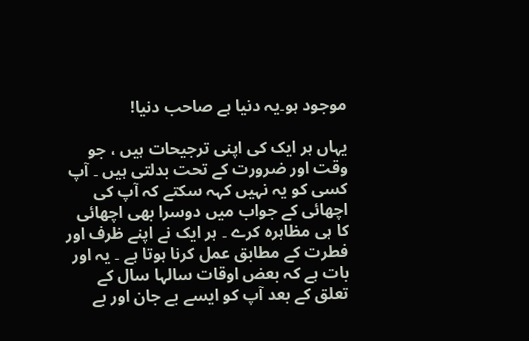موجود ہو۔یہ دنیا ہے صاحب دنیا!

یہاں ہر ایک کی اپنی ترجیحات ہیں ، جو وقت اور ضرورت کے تحت بدلتی ہیں ۔ آپ کسی کو یہ نہیں کہہ سکتے کہ آپ کی اچھائی کے جواب میں دوسرا بھی اچھائی کا ہی مظاہرہ کرے ۔ ہر ایک نے اپنے ظرف اور فطرت کے مطابق عمل کرنا ہوتا ہے ۔ یہ اور بات ہے کہ بعض اوقات سالہا سال کے تعلق کے بعد آپ کو ایسے بے جان اور بے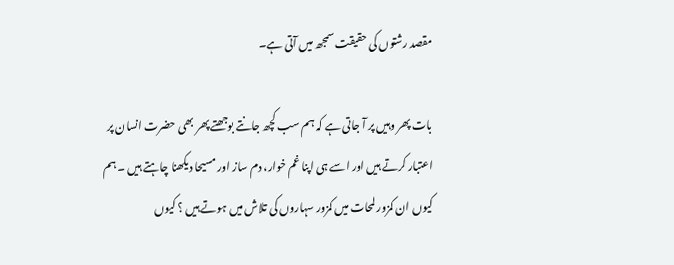مقصد رشتوں کی حقیقت سمجھ میں آتی ہے۔

بات پھر وہیں پر آ جاتی ہے کہ ہم سب کچھ جانتے بوجھتے پھر بھی حضرت انسان پر اعتبار کرتے ہیں اور اسے ہی اپنا غم خوار، دم ساز اور مسیحا دیکھنا چاہتے ہیں ۔ ہم کیوں ان کمزور لمحات میں کمزور سہاروں کی تلاش میں ہوتے ہیں ؟ کیوں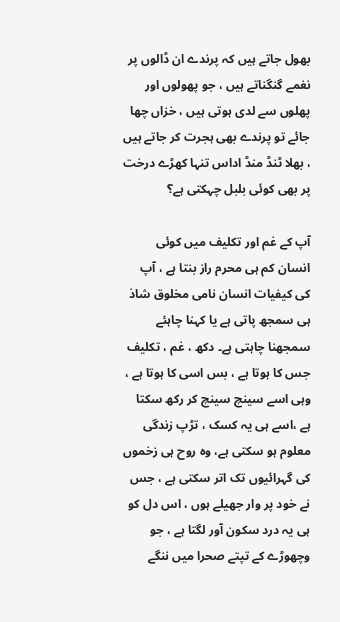بھول جاتے ہیں کہ پرندے ان ڈالوں پر نغمے گنگناتے ہیں ، جو پھولوں اور پھلوں سے لدی ہوتی ہیں ، خزاں چھا جائے تو پرندے بھی ہجرت کر جاتے ہیں ، بھلا ٹنڈ منڈ اداس تنہا کھڑے درخت پر بھی کوئی بلبل چہکتی ہے؟

آپ کے غم اور تکلیف میں کوئی انسان کم ہی محرم راز بنتا ہے ، آپ کی کیفیات انسان نامی مخلوق شاذ ہی سمجھ پاتی ہے یا کہنا چاہئے سمجھنا چاہتی ہے۔ دکھ ، غم ، تکلیف جس کا ہوتا ہے ، بس اسی کا ہوتا ہے ، وہی اسے سینچ سینچ کر رکھ سکتا ہے ،اسے ہی یہ کسک ، تڑپ زندگی معلوم ہو سکتی ہے، وہ روح ہی زخموں کی گہرائیوں تک اتر سکتی ہے ، جس نے خود پر وار جھیلے ہوں ، اس دل کو ہی یہ درد سکون آور لگتا ہے ، جو وچھوڑے کے تپتے صحرا میں ننگے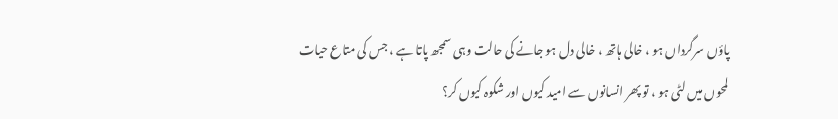پاؤں سرگرداں ہو ، خالی ہاتھ ، خالی دل ہو جانے کی حالت وہی سمجھ پاتا ہے ، جس کی متاع حیات لمحوں میں لٹی ہو ، تو پھر انسانوں سے امید کیوں اور شکوہ کیوں کر؟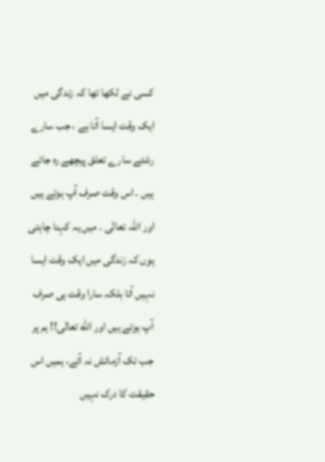کسی نے لکھا تھا کہ زندگی میں ایک وقت ایسا آتا ہے ، جب سارے رشتے سارے تعلق پیچھے رہ جاتے ہیں ۔ اس وقت صرف آپ ہوتے ہیں اور اللہ تعالٰی ۔ میں یہ کہنا چاہتی ہوں کہ زندگی میں ایک وقت ایسا نہیں آتا بلکہ سارا وقت ہی صرف آپ ہوتے ہیں اور الله تعالٰی!! ہم پر جب تک آزمائش نہ آئے، ہمیں اس حقیقت کا درک نہیں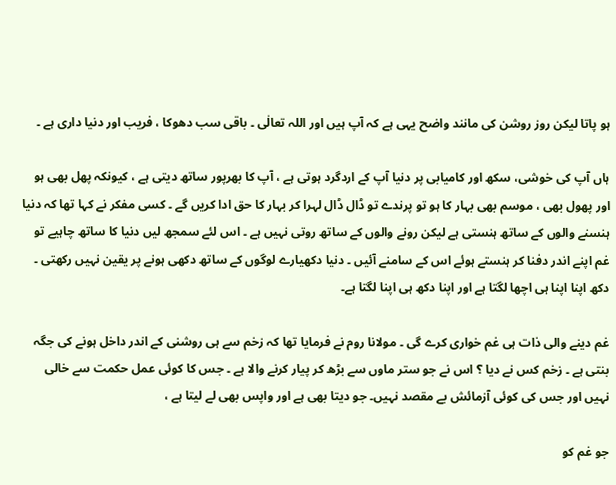ہو پاتا لیکن روز روشن کی مانند واضح یہی ہے کہ آپ ہیں اور اللہ تعالٰی ۔ باقی سب دھوکا ، فریب اور دنیا داری ہے ۔

ہاں آپ کی خوشی، سکھ اور کامیابی پر دنیا آپ کے اردگرد ہوتی ہے ، آپ کا بھرپور ساتھ دیتی ہے ، کیونکہ پھل بھی ہو اور پھول بھی ، موسم بھی بہار کا ہو تو پرندے تو ڈال ڈال لہرا کر بہار کا حق ادا کریں گے ۔ کسی مفکر نے کہا تھا کہ دنیا ہنسنے والوں کے ساتھ ہنستی ہے لیکن رونے والوں کے ساتھ روتی نہیں ہے ۔ اس لئے سمجھ لیں دنیا کا ساتھ چاہیے تو غم اپنے اندر دفنا کر ہنستے ہوئے اس کے سامنے آئیں ۔ دنیا دکھیارے لوگوں کے ساتھ دکھی ہونے پر یقین نہیں رکھتی ۔ دکھ اپنا اپنا ہی اچھا لگتا ہے اور اپنا دکھ ہی اپنا لگتا ہے۔

غم دینے والی ذات ہی غم خواری کرے گی ۔ مولانا روم نے فرمایا تھا کہ زخم سے ہی روشنی کے اندر داخل ہونے کی جگہ بنتی ہے ۔ زخم کس نے دیا ؟ اس نے جو ستر ماوں سے بڑھ کر پیار کرنے والا ہے ۔ جس کا کوئی عمل حکمت سے خالی نہیں اور جس کی کوئی آزمائش بے مقصد نہیں۔ جو دیتا بھی ہے اور واپس بھی لے لیتا ہے ،

جو غم کو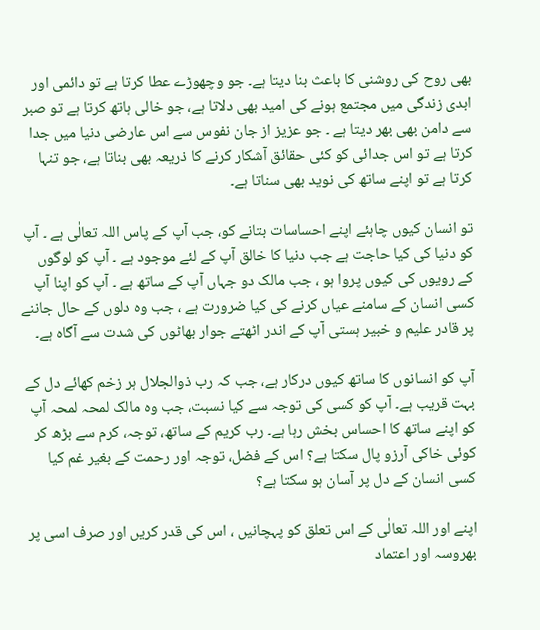بھی روح کی روشنی کا باعث بنا دیتا ہے۔ جو وچھوڑے عطا کرتا ہے تو دائمی اور ابدی زندگی میں مجتمع ہونے کی امید بھی دلاتا ہے، جو خالی ہاتھ کرتا ہے تو صبر سے دامن بھی بھر دیتا ہے ۔ جو عزیز از جان نفوس سے اس عارضی دنیا میں جدا کرتا ہے تو اس جدائی کو کئی حقائق آشکار کرنے کا ذریعہ بھی بناتا ہے، جو تنہا کرتا ہے تو اپنے ساتھ کی نوید بھی سناتا ہے۔

تو انسان کیوں چاہئے اپنے احساسات بتانے کو، جب آپ کے پاس اللہ تعالٰی ہے ۔ آپ کو دنیا کی کیا حاجت ہے جب دنیا کا خالق آپ کے لئے موجود ہے ۔ آپ کو لوگوں کے رویوں کی کیوں پروا ہو ، جب مالک دو جہاں آپ کے ساتھ ہے ۔ آپ کو اپنا آپ کسی انسان کے سامنے عیاں کرنے کی کیا ضرورت ہے ، جب وہ دلوں کے حال جاننے پر قادر علیم و خبیر ہستی آپ کے اندر اٹھتے جوار بھاٹوں کی شدت سے آگاہ ہے۔

آپ کو انسانوں کا ساتھ کیوں درکار ہے، جب کہ رب ذوالجلال ہر زخم کھائے دل کے بہت قریب ہے۔ آپ کو کسی کی توجہ سے کیا نسبت، جب وہ مالک لمحہ لمحہ آپ کو اپنے ساتھ کا احساس بخش رہا ہے۔ رب کریم کے ساتھ، توجہ، کرم سے بڑھ کر کوئی خاکی آرزو پال سکتا ہے؟ اس کے فضل، توجہ اور رحمت کے بغیر غم کیا کسی انسان کے دل پر آسان ہو سکتا ہے؟

اپنے اور اللہ تعالٰی کے اس تعلق کو پہچانیں ، اس کی قدر کریں اور صرف اسی پر بھروسہ اور اعتماد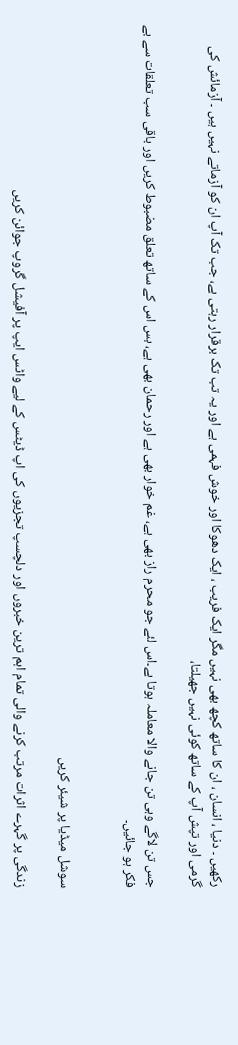رکھیں ۔ دنیا ، انسان ، ان کا ساتھ کچھ بھی نہیں مگر ایک فریب ، ایک دھوکا اور خوش فہمی ہے اور یہ تب تک برقرار رہتی ہے، جب تک آپ ان کو آزماتے نہیں ہیں ۔ آزمائش کی گرمی اور تپش آپ کے ساتھ کوئی نہیں جھیلتا،

جس تن لاگے وہی تن جانے والا معاملہ ہوتا ہے۔اس لئے جو محرم راز بھی ہے، غم خوار بھی ہے اور رحمان بھی ہے، بس اس کے ساتھ تعلق مضبوط کریں اور باقی سب تعلقات سے بے فکر ہو جائیں۔


سوشل میڈیا پر شیئر کریں

زندگی پر گہرے اثرات مرتب کرنے والی تمام اہم ترین خبروں اور دلچسپ تجزیوں کی اپ ڈیٹس کے لیے واٹس ایپ پر آفیشل گروپ جوائن کریں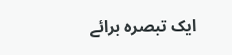ایک تبصرہ برائے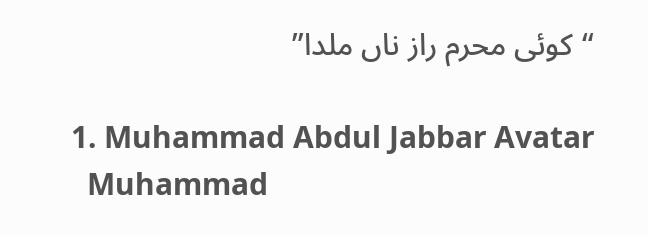“کوئی محرم راز ناں ملدا”

  1. Muhammad Abdul Jabbar Avatar
    Muhammad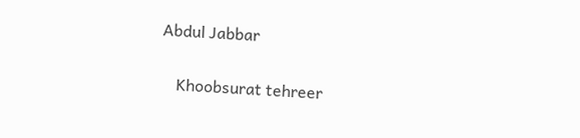Abdul Jabbar

    Khoobsurat tehreer